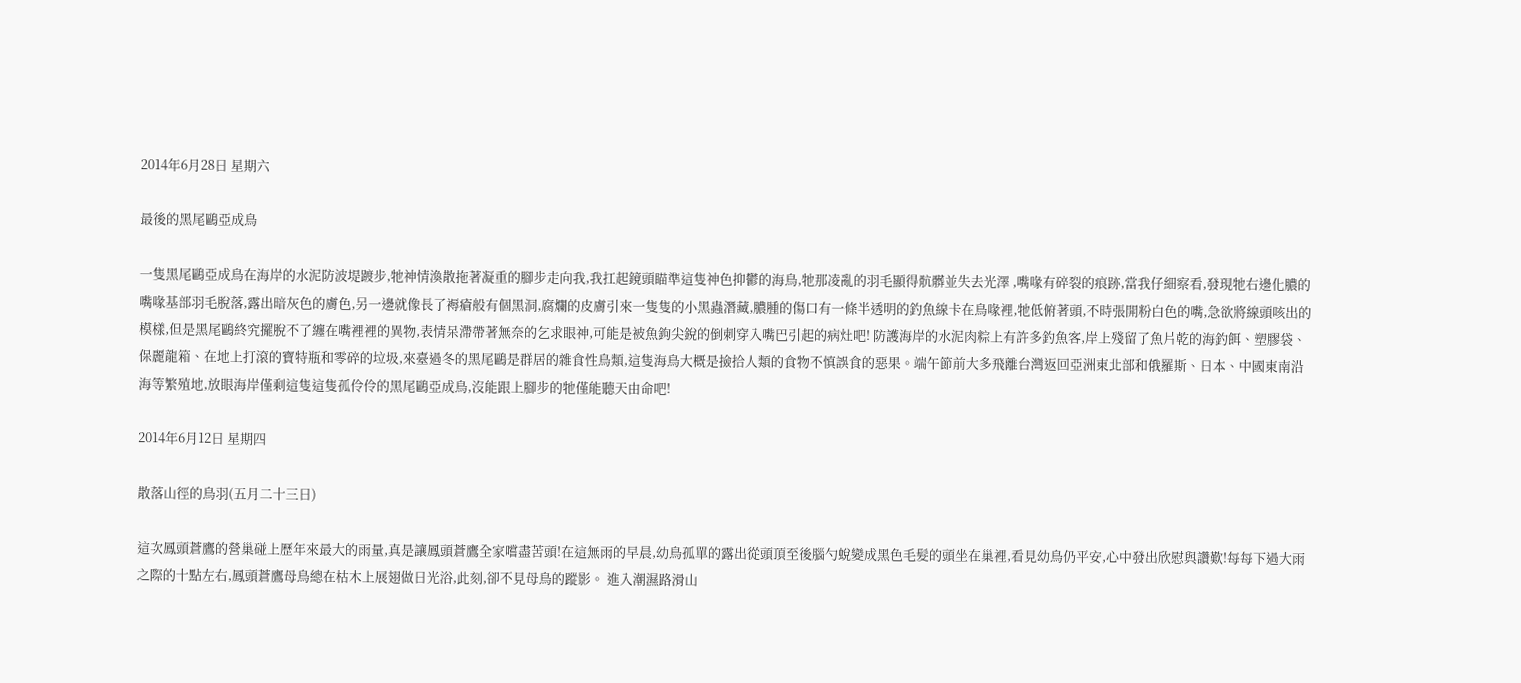2014年6月28日 星期六

最後的黑尾鷗亞成鳥

一隻黑尾鷗亞成鳥在海岸的水泥防波堤踱步,牠神情渙散拖著凝重的腳步走向我,我扛起鏡頭瞄準這隻神色抑鬱的海鳥,牠那凌亂的羽毛顯得骯髒並失去光澤 ,嘴喙有碎裂的痕跡,當我仔細察看,發現牠右邊化膿的嘴喙基部羽毛脫落,露出暗灰色的膚色,另一邊就像長了褥瘡般有個黑洞,腐爛的皮膚引來一隻隻的小黑蟲潛藏,膿腫的傷口有一條半透明的釣魚線卡在鳥喙裡,牠低俯著頭,不時張開粉白色的嘴,急欲將線頭咳出的模樣,但是黑尾鷗終究擺脫不了纏在嘴裡裡的異物,表情呆滯帶著無奈的乞求眼神,可能是被魚鉤尖銳的倒刺穿入嘴巴引起的病灶吧! 防護海岸的水泥肉粽上有許多釣魚客,岸上殘留了魚片乾的海釣餌、塑膠袋、保麗龍箱、在地上打滾的寶特瓶和零碎的垃圾,來臺過冬的黑尾鷗是群居的雜食性鳥類,這隻海鳥大概是撿拾人類的食物不慎誤食的惡果。端午節前大多飛離台灣返回亞洲東北部和俄羅斯、日本、中國東南沿海等繁殖地,放眼海岸僅剩這隻這隻孤伶伶的黑尾鷗亞成鳥,沒能跟上腳步的牠僅能聽天由命吧!

2014年6月12日 星期四

散落山徑的鳥羽(五月二十三日)

這次鳳頭蒼鷹的營巢碰上歷年來最大的雨量,真是讓鳳頭蒼鷹全家嚐盡苦頭!在這無雨的早晨,幼鳥孤單的露出從頭頂至後腦勺蛻變成黑色毛髮的頭坐在巢裡,看見幼鳥仍平安,心中發出欣慰與讚歎!每每下過大雨之際的十點左右,鳳頭蒼鷹母鳥總在枯木上展翅做日光浴,此刻,卻不見母鳥的蹤影。 進入潮濕路滑山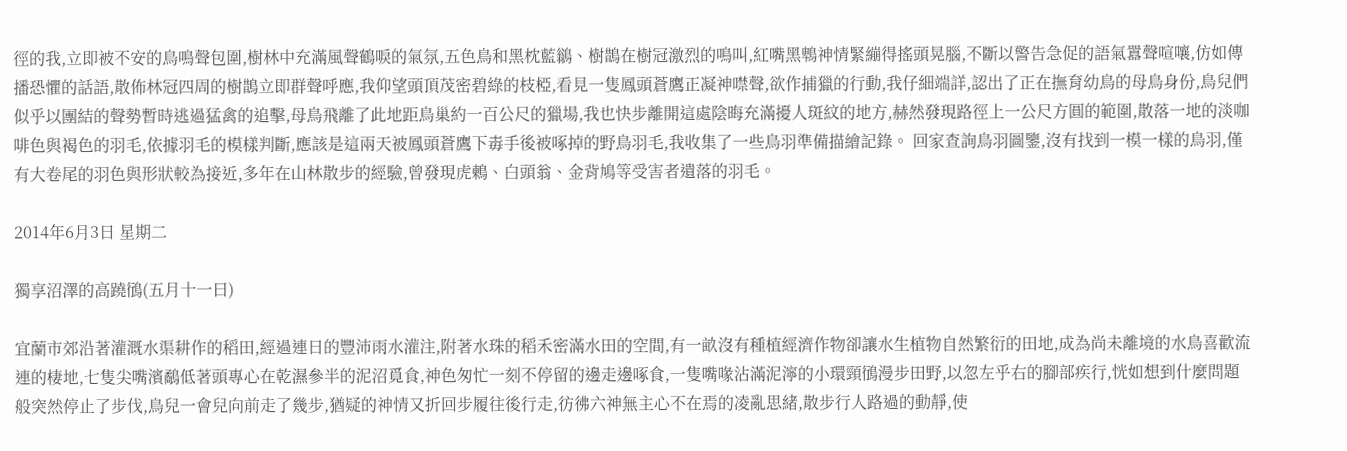徑的我,立即被不安的鳥鳴聲包圍,樹林中充滿風聲鶴唳的氣氛,五色鳥和黑枕藍鶲、樹鵲在樹冠激烈的鳴叫,紅嘴黑鵯神情緊繃得搖頭晃腦,不斷以警告急促的語氣囂聲喧嚷,仿如傳播恐懼的話語,散佈林冠四周的樹鵲立即群聲呼應,我仰望頭頂茂密碧綠的枝椏,看見一隻鳳頭蒼鷹正凝神噤聲,欲作捕獵的行動,我仔細端詳,認出了正在撫育幼鳥的母鳥身份,鳥兒們似乎以團結的聲勢暫時逃過猛禽的追擊,母鳥飛離了此地距鳥巢約一百公尺的獵場,我也快步離開這處陰晦充滿擾人斑紋的地方,赫然發現路徑上一公尺方圓的範圍,散落一地的淡咖啡色與褐色的羽毛,依據羽毛的模樣判斷,應該是這兩天被鳳頭蒼鷹下毒手後被啄掉的野鳥羽毛,我收集了一些鳥羽準備描繪記錄。 回家查詢鳥羽圖鑒,沒有找到一模一樣的鳥羽,僅有大卷尾的羽色與形狀較為接近,多年在山林散步的經驗,曾發現虎鶇、白頭翁、金背鳩等受害者遺落的羽毛。

2014年6月3日 星期二

獨享沼澤的高蹺鴴(五月十一曰)

宜蘭市郊沿著灌溉水渠耕作的稻田,經過連日的豐沛雨水灌注,附著水珠的稻禾密滿水田的空間,有一畝沒有種植經濟作物卻讓水生植物自然繁衍的田地,成為尚未離境的水鳥喜歡流連的棲地,七隻尖嘴濱鷸低著頭專心在乾濕參半的泥沼覓食,神色匆忙一刻不停留的邊走邊啄食,一隻嘴喙沾滿泥濘的小環頸鴴漫步田野,以忽左乎右的腳部疾行,恍如想到什麼問題般突然停止了步伐,鳥兒一會兒向前走了幾步,猶疑的神情又折回步履往後行走,彷彿六神無主心不在焉的凌亂思緒,散步行人路過的動靜,使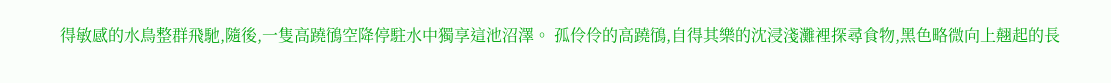得敏感的水鳥整群飛馳,隨後,一隻高蹺鴴空降停駐水中獨享這池沼澤。 孤伶伶的高蹺鴴,自得其樂的沈浸淺灘裡探尋食物,黑色略微向上翹起的長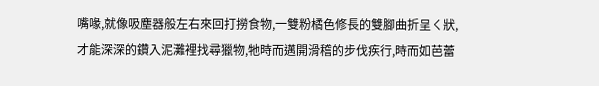嘴喙,就像吸塵器般左右來回打撈食物,一雙粉橘色修長的雙腳曲折呈ㄑ狀,才能深深的鑽入泥灘裡找尋獵物,牠時而邁開滑稽的步伐疾行,時而如芭蕾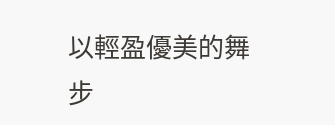以輕盈優美的舞步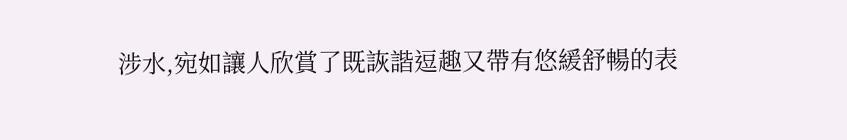涉水,宛如讓人欣賞了既詼諧逗趣又帶有悠緩舒暢的表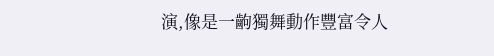演,像是一齣獨舞動作豐富令人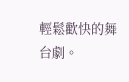輕鬆歡快的舞台劇。